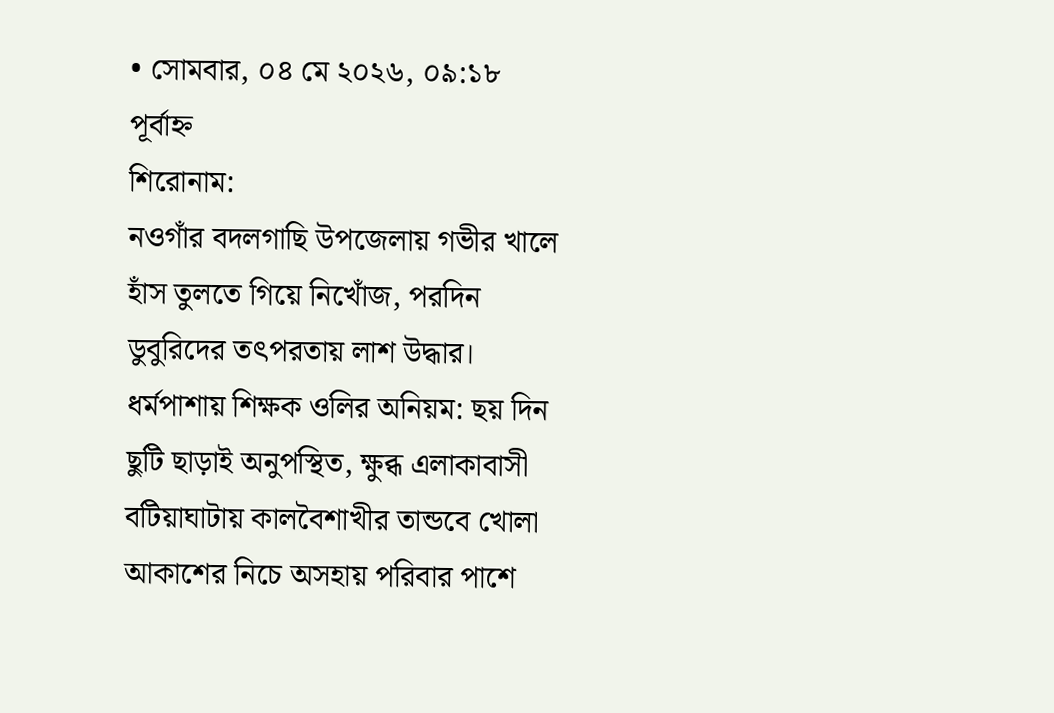• সোমবার, ০৪ মে ২০২৬, ০৯:১৮ পূর্বাহ্ন
শিরোনাম:
নওগাঁর বদলগাছি উপজেলায় গভীর খালে হাঁস তুলতে গিয়ে নিখোঁজ, পরদিন ডুবুরিদের তৎপরতায় লাশ উদ্ধার। ধর্মপাশায় শিক্ষক ওলির অনিয়ম: ছয় দিন ছুটি ছাড়াই অনুপস্থিত, ক্ষুব্ধ এলাকাবাসী বটিয়াঘাটায় কালবৈশাখীর তান্ডবে খোলা আকাশের নিচে অসহায় পরিবার পাশে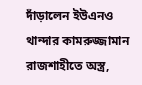দাঁড়ালেন ইউএনও থান্দার কামরুজ্জামান রাজশাহীতে অস্ত্র,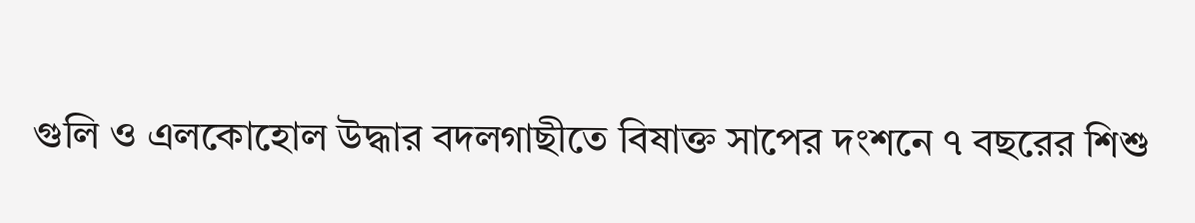গুলি ও এলকোহোল উদ্ধার বদলগাছীতে বিষাক্ত সাপের দংশনে ৭ বছরের শিশু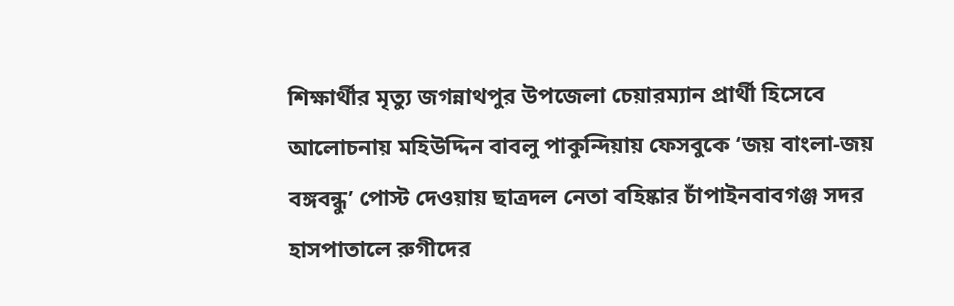শিক্ষার্থীর মৃত্যু জগন্নাথপুর উপজেলা চেয়ারম্যান প্রার্থী হিসেবে আলোচনায় মহিউদ্দিন বাবলু পাকুন্দিয়ায় ফেসবুকে ‘জয় বাংলা-জয় বঙ্গবন্ধু’ পোস্ট দেওয়ায় ছাত্রদল নেতা বহিষ্কার চাঁপাইনবাবগঞ্জ সদর হাসপাতালে রুগীদের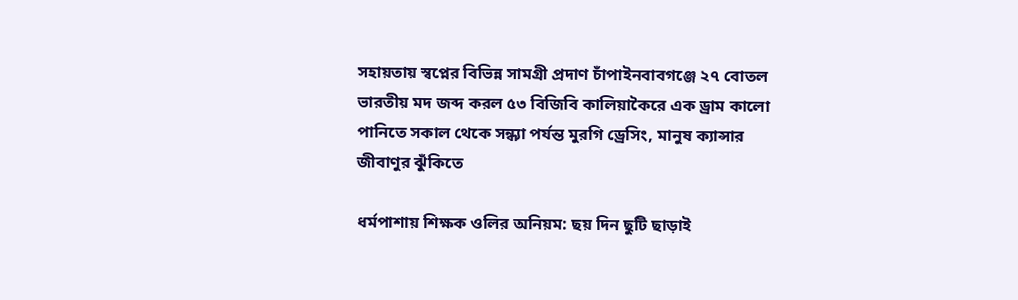সহায়তায় স্বপ্নের বিভিন্ন সামগ্রী প্রদাণ চাঁপাইনবাবগঞ্জে ২৭ বোতল ভারতীয় মদ জব্দ করল ৫৩ বিজিবি কালিয়াকৈরে এক ড্রাম কালো পানিতে সকাল থেকে সন্ধ্যা পর্যন্ত মুরগি ড্রেসিং, মানুষ ক্যান্সার জীবাণুর ঝুঁকিতে

ধর্মপাশায় শিক্ষক ওলির অনিয়ম: ছয় দিন ছুটি ছাড়াই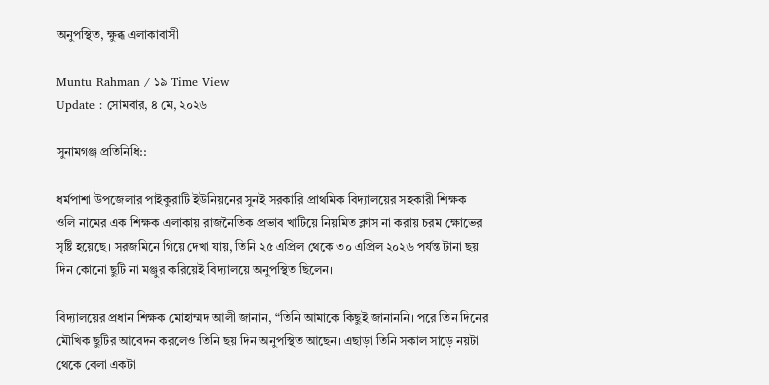অনুপস্থিত, ক্ষুব্ধ এলাকাবাসী

Muntu Rahman / ১৯ Time View
Update : সোমবার, ৪ মে, ২০২৬

সুনামগঞ্জ প্রতিনিধি::

ধর্মপাশা উপজেলার পাইকুরাটি ইউনিয়নের সুনই সরকারি প্রাথমিক বিদ্যালয়ের সহকারী শিক্ষক ওলি নামের এক শিক্ষক এলাকায় রাজনৈতিক প্রভাব খাটিয়ে নিয়মিত ক্লাস না করায় চরম ক্ষোভের সৃষ্টি হয়েছে। সরজমিনে গিয়ে দেখা যায়, তিনি ২৫ এপ্রিল থেকে ৩০ এপ্রিল ২০২৬ পর্যন্ত টানা ছয় দিন কোনো ছুটি না মঞ্জুর করিয়েই বিদ্যালয়ে অনুপস্থিত ছিলেন।

বিদ্যালয়ের প্রধান শিক্ষক মোহাম্মদ আলী জানান, “তিনি আমাকে কিছুই জানাননি। পরে তিন দিনের মৌখিক ছুটির আবেদন করলেও তিনি ছয় দিন অনুপস্থিত আছেন। এছাড়া তিনি সকাল সাড়ে নয়টা থেকে বেলা একটা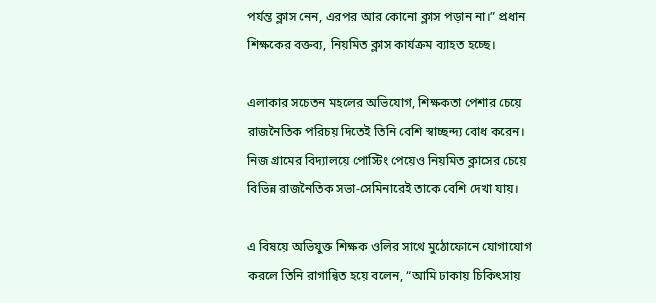পর্যন্ত ক্লাস নেন, এরপর আর কোনো ক্লাস পড়ান না।” প্রধান শিক্ষকের বক্তব্য, নিয়মিত ক্লাস কার্যক্রম ব্যাহত হচ্ছে।

এলাকার সচেতন মহলের অভিযোগ, শিক্ষকতা পেশার চেয়ে রাজনৈতিক পরিচয় দিতেই তিনি বেশি স্বাচ্ছন্দ্য বোধ করেন। নিজ গ্রামের বিদ্যালয়ে পোস্টিং পেয়েও নিয়মিত ক্লাসের চেয়ে বিভিন্ন রাজনৈতিক সভা-সেমিনারেই তাকে বেশি দেখা যায়।

এ বিষয়ে অভিযুক্ত শিক্ষক ওলির সাথে মুঠোফোনে যোগাযোগ করলে তিনি রাগান্বিত হয়ে বলেন, “আমি ঢাকায় চিকিৎসায়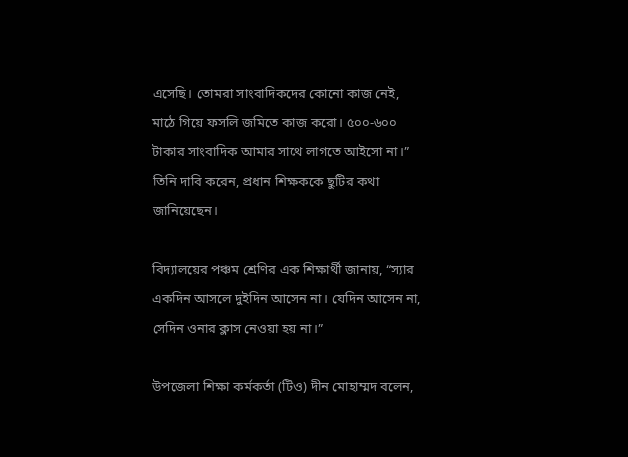এসেছি। তোমরা সাংবাদিকদের কোনো কাজ নেই, মাঠে গিয়ে ফসলি জমিতে কাজ করো। ৫০০-৬০০ টাকার সাংবাদিক আমার সাথে লাগতে আইসো না।” তিনি দাবি করেন, প্রধান শিক্ষককে ছুটির কথা জানিয়েছেন।

বিদ্যালয়ের পঞ্চম শ্রেণির এক শিক্ষার্থী জানায়, “স্যার একদিন আসলে দুইদিন আসেন না। যেদিন আসেন না, সেদিন ওনার ক্লাস নেওয়া হয় না।”

উপজেলা শিক্ষা কর্মকর্তা (টিও) দীন মোহাম্মদ বলেন,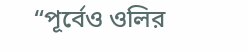“পূর্বেও ওলির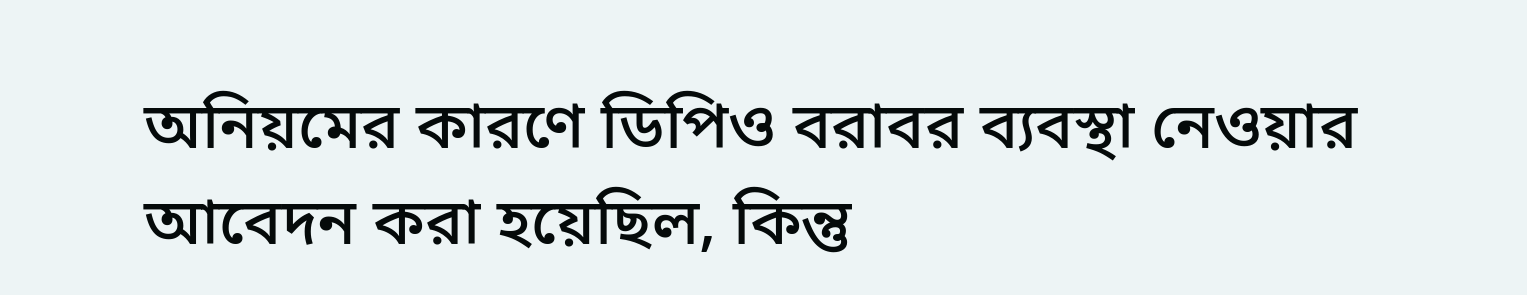অনিয়মের কারণে ডিপিও বরাবর ব্যবস্থা নেওয়ার আবেদন করা হয়েছিল, কিন্তু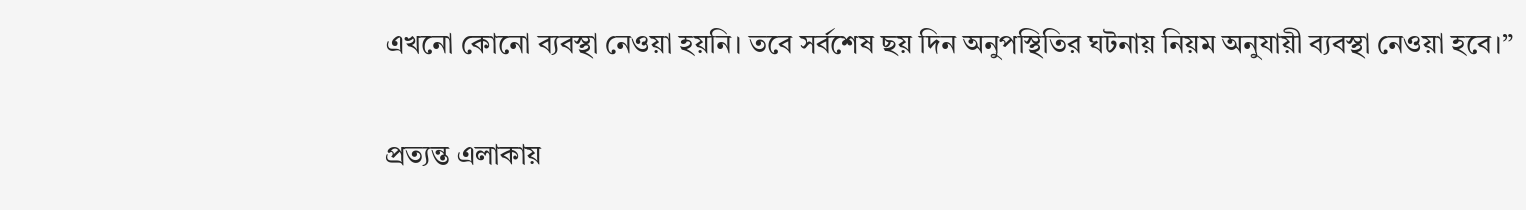এখনো কোনো ব্যবস্থা নেওয়া হয়নি। তবে সর্বশেষ ছয় দিন অনুপস্থিতির ঘটনায় নিয়ম অনুযায়ী ব্যবস্থা নেওয়া হবে।”

প্রত্যন্ত এলাকায়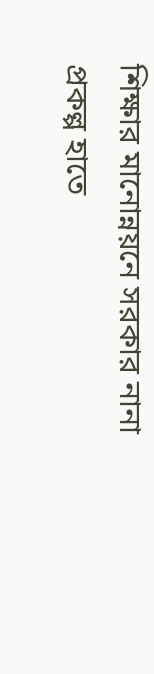শিক্ষার মানোন্নয়নে সরকার নানা প্রকল্প হাতে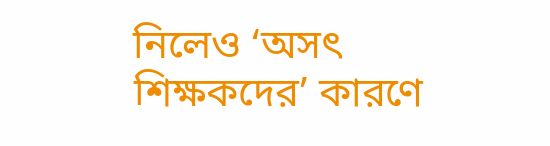নিলেও ‘অসৎ শিক্ষকদের’ কারণে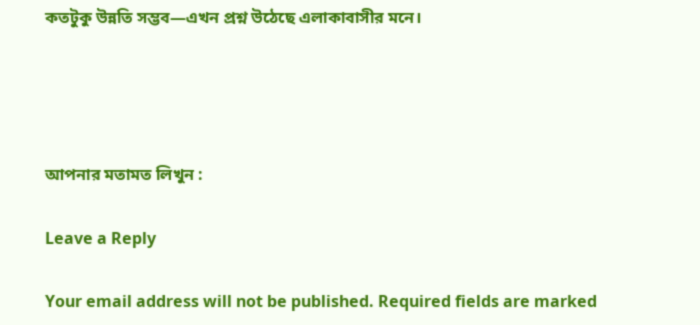কতটুকু উন্নতি সম্ভব—এখন প্রশ্ন উঠেছে এলাকাবাসীর মনে।




আপনার মতামত লিখুন :

Leave a Reply

Your email address will not be published. Required fields are marked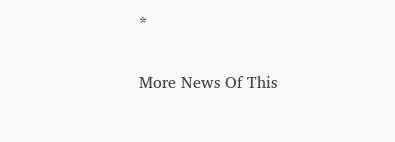*

More News Of This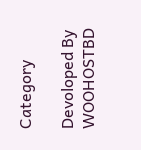Category

Devoloped By WOOHOSTBD